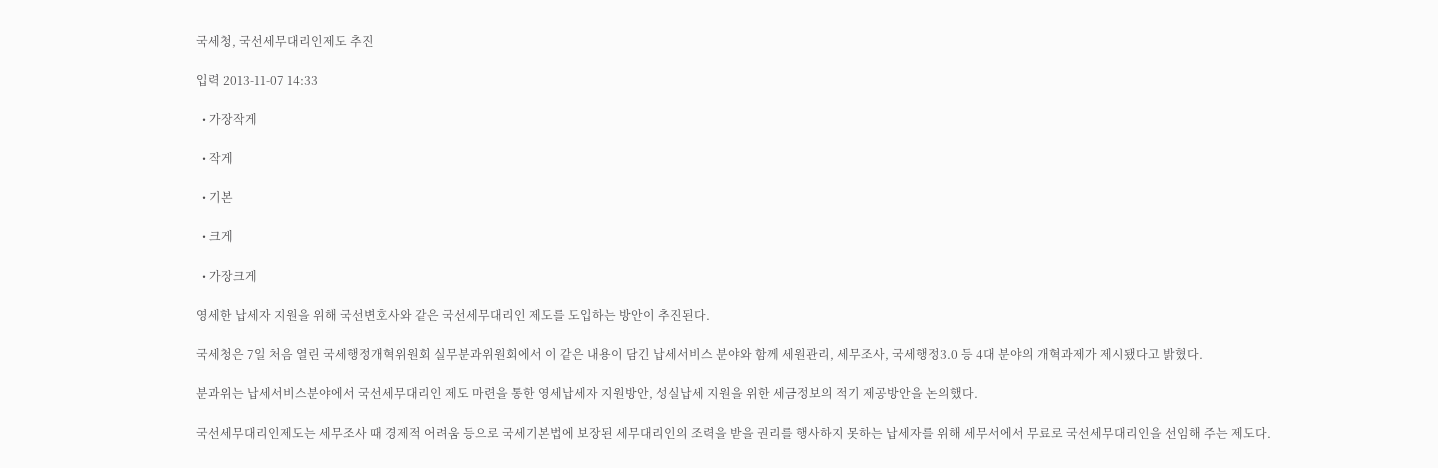국세청, 국선세무대리인제도 추진

입력 2013-11-07 14:33

  • 가장작게

  • 작게

  • 기본

  • 크게

  • 가장크게

영세한 납세자 지원을 위해 국선변호사와 같은 국선세무대리인 제도를 도입하는 방안이 추진된다.

국세청은 7일 처음 열린 국세행정개혁위원회 실무분과위원회에서 이 같은 내용이 담긴 납세서비스 분야와 함께 세원관리, 세무조사, 국세행정3.0 등 4대 분야의 개혁과제가 제시됐다고 밝혔다.

분과위는 납세서비스분야에서 국선세무대리인 제도 마련을 통한 영세납세자 지원방안, 성실납세 지원을 위한 세금정보의 적기 제공방안을 논의했다.

국선세무대리인제도는 세무조사 때 경제적 어려움 등으로 국세기본법에 보장된 세무대리인의 조력을 받을 권리를 행사하지 못하는 납세자를 위해 세무서에서 무료로 국선세무대리인을 선임해 주는 제도다.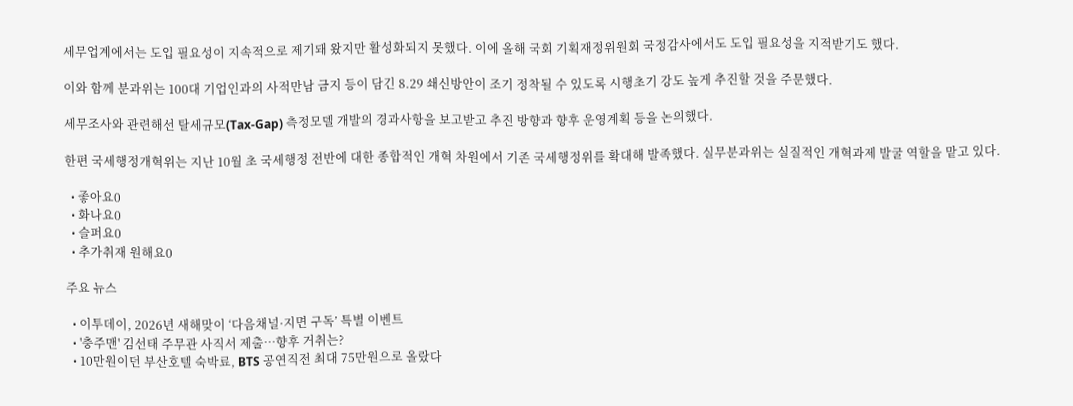세무업계에서는 도입 필요성이 지속적으로 제기돼 왔지만 활성화되지 못했다. 이에 올해 국회 기획재정위원회 국정감사에서도 도입 필요성을 지적받기도 했다.

이와 함께 분과위는 100대 기업인과의 사적만남 금지 등이 담긴 8.29 쇄신방안이 조기 정착될 수 있도록 시행초기 강도 높게 추진할 것을 주문했다.

세무조사와 관련해선 탈세규모(Tax-Gap) 측정모델 개발의 경과사항을 보고받고 추진 방향과 향후 운영계획 등을 논의했다.

한편 국세행정개혁위는 지난 10월 초 국세행정 전반에 대한 종합적인 개혁 차원에서 기존 국세행정위를 확대해 발족했다. 실무분과위는 실질적인 개혁과제 발굴 역할을 맡고 있다.

  • 좋아요0
  • 화나요0
  • 슬퍼요0
  • 추가취재 원해요0

주요 뉴스

  • 이투데이, 2026년 새해맞이 ‘다음채널·지면 구독’ 특별 이벤트
  • '충주맨' 김선태 주무관 사직서 제출…향후 거취는?
  • 10만원이던 부산호텔 숙박료, BTS 공연직전 최대 75만원으로 올랐다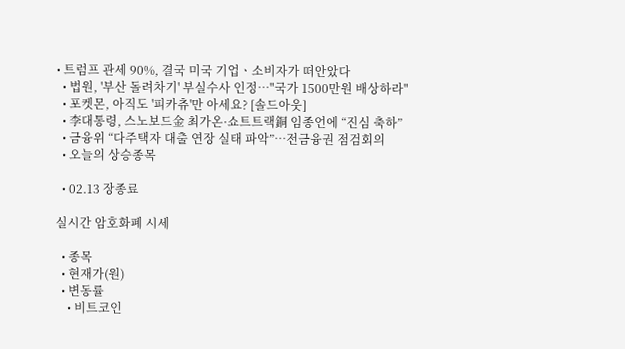• 트럼프 관세 90%, 결국 미국 기업ㆍ소비자가 떠안았다
  • 법원, '부산 돌려차기' 부실수사 인정…"국가 1500만원 배상하라"
  • 포켓몬, 아직도 '피카츄'만 아세요? [솔드아웃]
  • 李대통령, 스노보드金 최가온·쇼트트랙銅 임종언에 “진심 축하”
  • 금융위 “다주택자 대출 연장 실태 파악”⋯전금융권 점검회의
  • 오늘의 상승종목

  • 02.13 장종료

실시간 암호화폐 시세

  • 종목
  • 현재가(원)
  • 변동률
    • 비트코인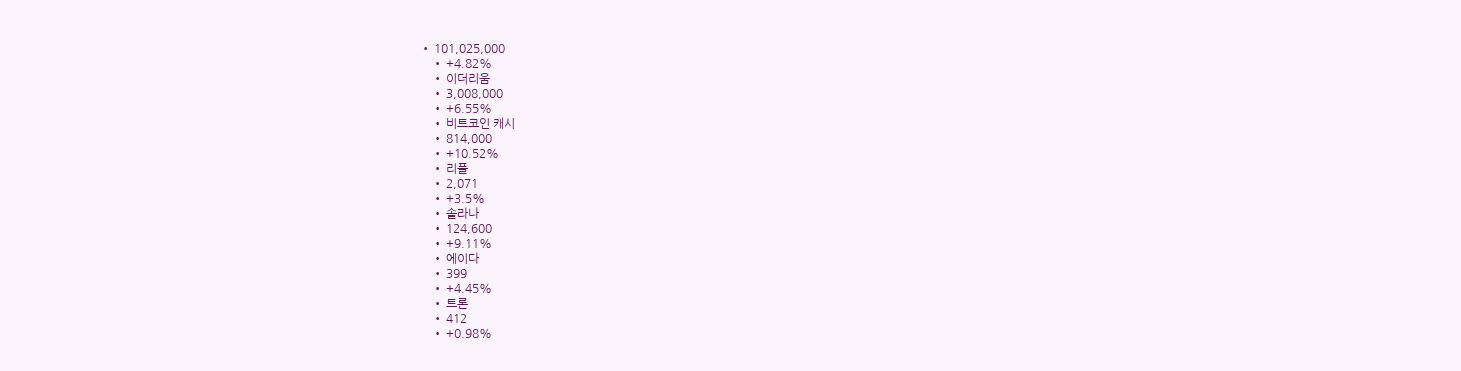• 101,025,000
    • +4.82%
    • 이더리움
    • 3,008,000
    • +6.55%
    • 비트코인 캐시
    • 814,000
    • +10.52%
    • 리플
    • 2,071
    • +3.5%
    • 솔라나
    • 124,600
    • +9.11%
    • 에이다
    • 399
    • +4.45%
    • 트론
    • 412
    • +0.98%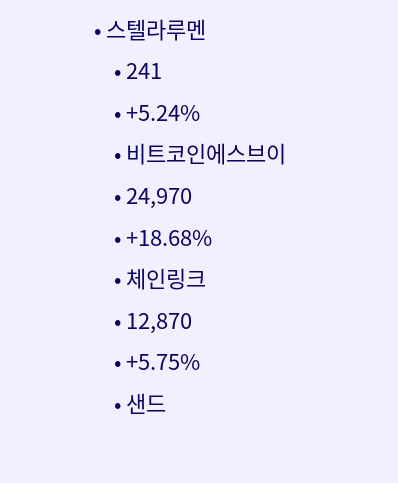• 스텔라루멘
    • 241
    • +5.24%
    • 비트코인에스브이
    • 24,970
    • +18.68%
    • 체인링크
    • 12,870
    • +5.75%
    • 샌드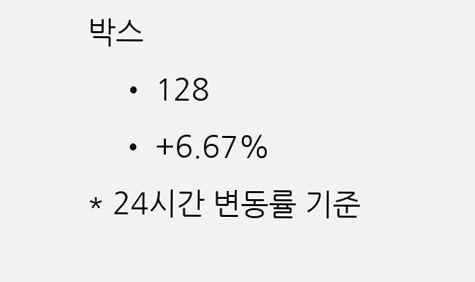박스
    • 128
    • +6.67%
* 24시간 변동률 기준